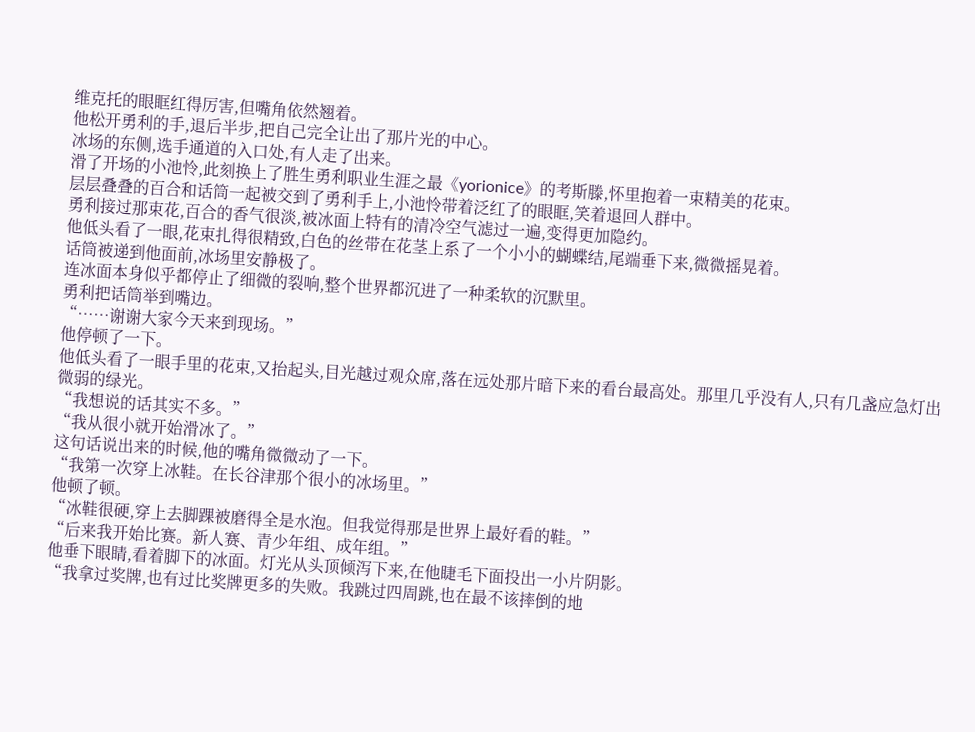维克托的眼眶红得厉害,但嘴角依然翘着。
他松开勇利的手,退后半步,把自己完全让出了那片光的中心。
冰场的东侧,选手通道的入口处,有人走了出来。
滑了开场的小池怜,此刻换上了胜生勇利职业生涯之最《yorionice》的考斯滕,怀里抱着一束精美的花束。
层层叠叠的百合和话筒一起被交到了勇利手上,小池怜带着泛红了的眼眶,笑着退回人群中。
勇利接过那束花,百合的香气很淡,被冰面上特有的清冷空气滤过一遍,变得更加隐约。
他低头看了一眼,花束扎得很精致,白色的丝带在花茎上系了一个小小的蝴蝶结,尾端垂下来,微微摇晃着。
话筒被递到他面前,冰场里安静极了。
连冰面本身似乎都停止了细微的裂响,整个世界都沉进了一种柔软的沉默里。
勇利把话筒举到嘴边。
“……谢谢大家今天来到现场。”
他停顿了一下。
他低头看了一眼手里的花束,又抬起头,目光越过观众席,落在远处那片暗下来的看台最高处。那里几乎没有人,只有几盏应急灯出微弱的绿光。
“我想说的话其实不多。”
“我从很小就开始滑冰了。”
这句话说出来的时候,他的嘴角微微动了一下。
“我第一次穿上冰鞋。在长谷津那个很小的冰场里。”
他顿了顿。
“冰鞋很硬,穿上去脚踝被磨得全是水泡。但我觉得那是世界上最好看的鞋。”
“后来我开始比赛。新人赛、青少年组、成年组。”
他垂下眼睛,看着脚下的冰面。灯光从头顶倾泻下来,在他睫毛下面投出一小片阴影。
“我拿过奖牌,也有过比奖牌更多的失败。我跳过四周跳,也在最不该摔倒的地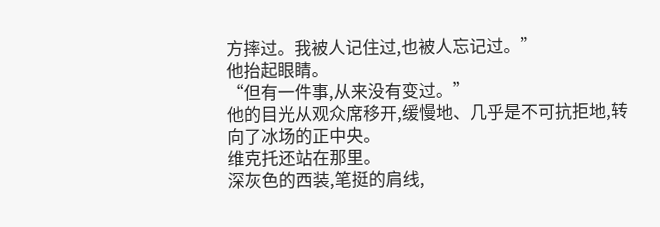方摔过。我被人记住过,也被人忘记过。”
他抬起眼睛。
“但有一件事,从来没有变过。”
他的目光从观众席移开,缓慢地、几乎是不可抗拒地,转向了冰场的正中央。
维克托还站在那里。
深灰色的西装,笔挺的肩线,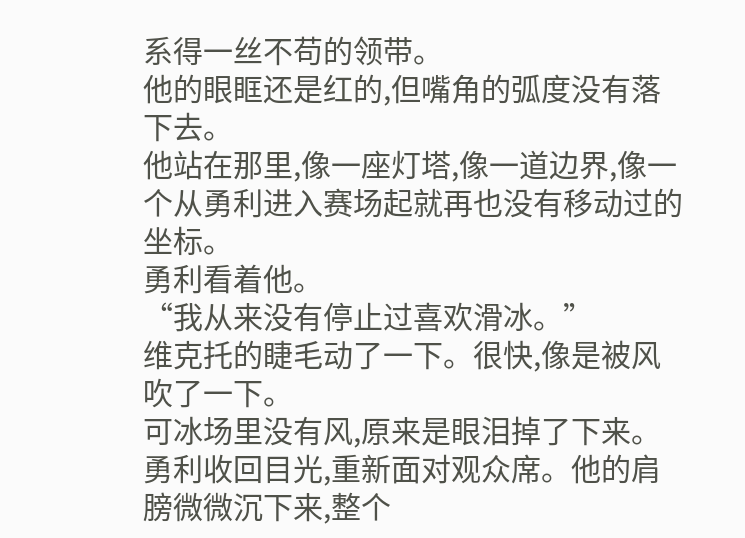系得一丝不苟的领带。
他的眼眶还是红的,但嘴角的弧度没有落下去。
他站在那里,像一座灯塔,像一道边界,像一个从勇利进入赛场起就再也没有移动过的坐标。
勇利看着他。
“我从来没有停止过喜欢滑冰。”
维克托的睫毛动了一下。很快,像是被风吹了一下。
可冰场里没有风,原来是眼泪掉了下来。
勇利收回目光,重新面对观众席。他的肩膀微微沉下来,整个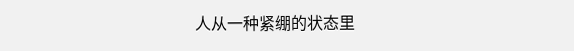人从一种紧绷的状态里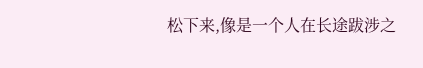松下来,像是一个人在长途跋涉之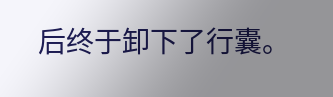后终于卸下了行囊。